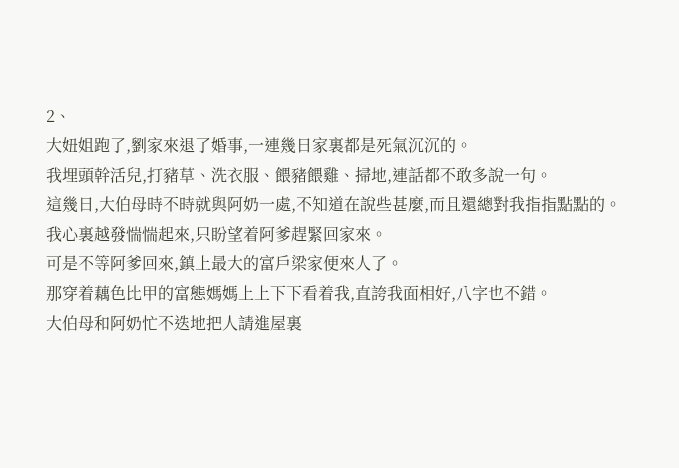2、
大妞姐跑了,劉家來退了婚事,一連幾日家裏都是死氣沉沉的。
我埋頭幹活兒,打豬草、洗衣服、餵豬餵雞、掃地,連話都不敢多說一句。
這幾日,大伯母時不時就與阿奶一處,不知道在說些甚麼,而且還總對我指指點點的。
我心裏越發惴惴起來,只盼望着阿爹趕緊回家來。
可是不等阿爹回來,鎮上最大的富戶梁家便來人了。
那穿着藕色比甲的富態媽媽上上下下看着我,直誇我面相好,八字也不錯。
大伯母和阿奶忙不迭地把人請進屋裏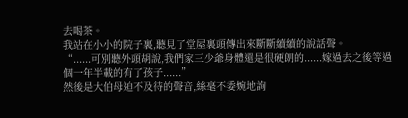去喝茶。
我站在小小的院子裏,聽見了堂屋裏頭傳出來斷斷續續的說話聲。
“......可別聽外頭胡說,我們家三少爺身體還是很硬朗的......嫁過去之後等過個一年半載的有了孩子......”
然後是大伯母迫不及待的聲音,絲毫不委婉地詢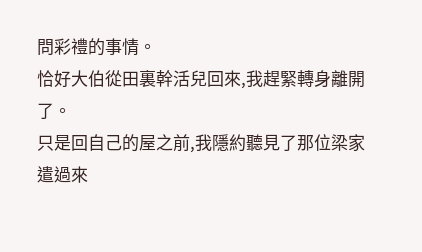問彩禮的事情。
恰好大伯從田裏幹活兒回來,我趕緊轉身離開了。
只是回自己的屋之前,我隱約聽見了那位梁家遣過來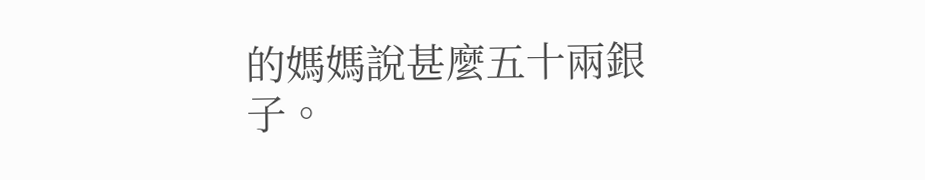的媽媽說甚麼五十兩銀子。